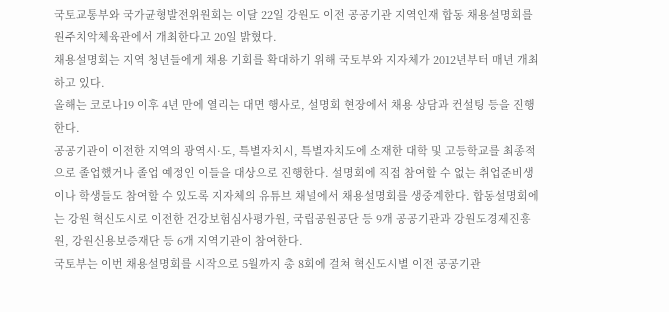국토교통부와 국가균형발전위원회는 이달 22일 강원도 이전 공공기관 지역인재 합동 채용설명회를 원주치악체육관에서 개최한다고 20일 밝혔다.
채용설명회는 지역 청년들에게 채용 기회를 확대하기 위해 국토부와 지자체가 2012년부터 매년 개최하고 있다.
올해는 코로나19 이후 4년 만에 열리는 대면 행사로, 설명회 현장에서 채용 상담과 컨설팅 등을 진행한다.
공공기관이 이전한 지역의 광역시·도, 특별자치시, 특별자치도에 소재한 대학 및 고등학교를 최종적으로 졸업했거나 졸업 예정인 이들을 대상으로 진행한다. 설명회에 직접 참여할 수 없는 취업준비생이나 학생들도 참여할 수 있도록 지자체의 유튜브 채널에서 채용설명회를 생중계한다. 합동설명회에는 강원 혁신도시로 이전한 건강보험심사평가원, 국립공원공단 등 9개 공공기관과 강원도경제진흥원, 강원신용보증재단 등 6개 지역기관이 참여한다.
국토부는 이번 채용설명회를 시작으로 5월까지 총 8회에 걸쳐 혁신도시별 이전 공공기관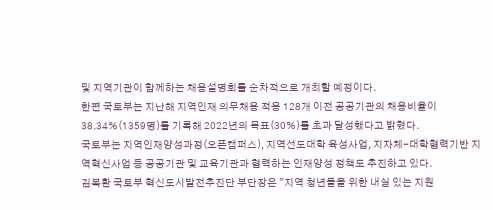및 지역기관이 함께하는 채용설명회를 순차적으로 개최할 예정이다.
한편 국토부는 지난해 지역인재 의무채용 적용 128개 이전 공공기관의 채용비율이 38.34%(1359명)를 기록해 2022년의 목표(30%)를 초과 달성했다고 밝혔다.
국토부는 지역인재양성과정(오픈캠퍼스), 지역선도대학 육성사업, 지자체-대학협력기반 지역혁신사업 등 공공기관 및 교육기관과 협력하는 인재양성 정책도 추진하고 있다.
김복환 국토부 혁신도시발전추진단 부단장은 "지역 청년들을 위한 내실 있는 지원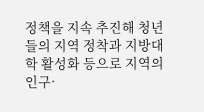정책을 지속 추진해 청년들의 지역 정착과 지방대학 활성화 등으로 지역의 인구·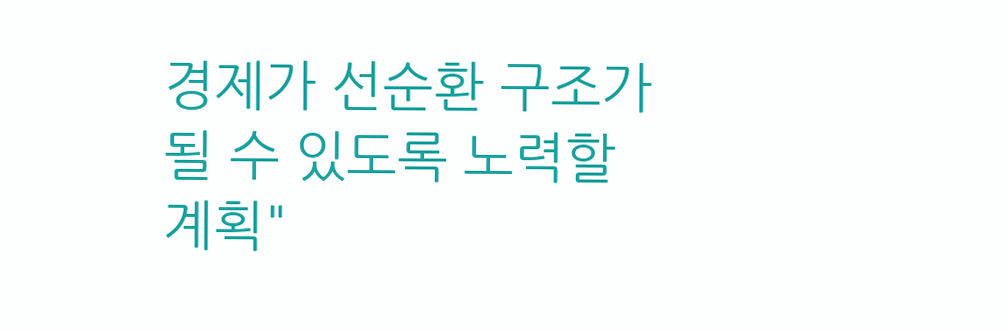경제가 선순환 구조가 될 수 있도록 노력할 계획"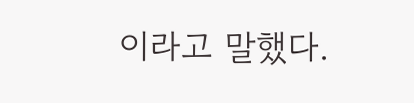이라고 말했다.